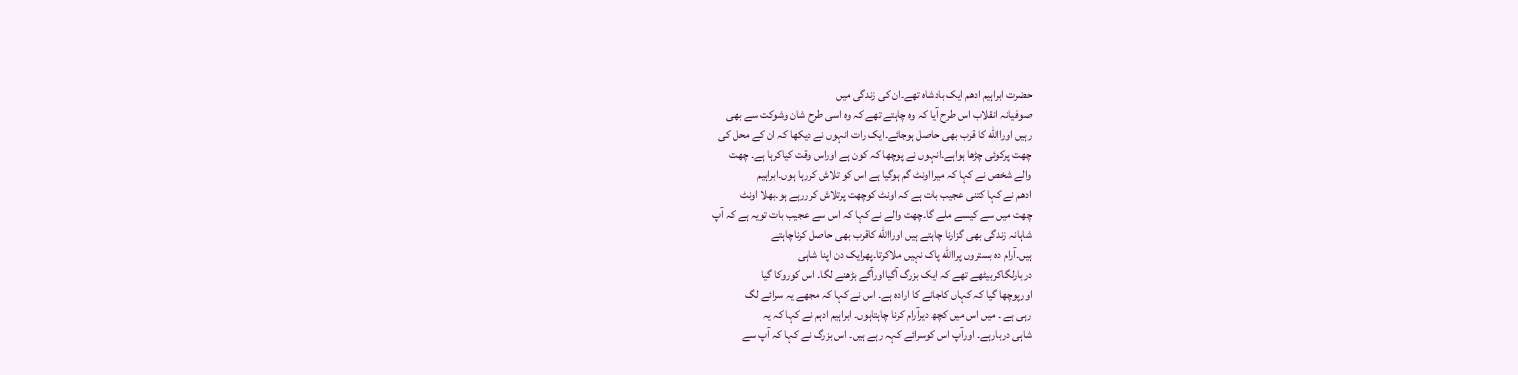حضرت ابراہیم ادھم ایک بادشاہ تھے۔ان کی زندگی میں
صوفیانہ انقلاب اس طرح آیا کہ وہ چاہتے تھے کہ وہ اسی طرح شان وشوکت سے بھی
رہیں اوراالله کا قرب بھی حاصل ہوجائے۔ایک رات انہوں نے دیکھا کہ ان کے محل کی
چھت پرکوئی چڑھا ہواہے۔انہوں نے پوچھا کہ کون ہے اوراس وقت کیاکرہا ہے۔ چھت
والے شخص نے کہا کہ میرااونٹ گم ہوگیا ہے اس کو تلاش کررہا ہوں۔ابراہیم
ادھم نے کہا کتنی عجیب بات ہے کہ اونٹ کوچھت پرتلاش کرررہے ہو۔بھلا اونٹ
چھت میں سے کیسے ملے گا۔چھت والے نے کہا کہ اس سے عجیب بات تویہ ہے کہ آپ
شاہانہ زندگی بھی گزارنا چاہتے ہیں اوراالله کاقرب بھی حاصل کرناچاہتے
ہیں۔آرام دہ بستروں پراالله پاک نہیں ملاکرتا۔پھرایک دن اپنا شاہی
دربارلگاکربیٹھے تھے کہ ایک بزرگ آگیااورآگے بڑھنے لگا۔ اس کوروکا گیا
اورپوچھا گیا کہ کہاں کاجانے کا ارادہ ہے۔ اس نے کہا کہ مجھے یہ سرائے لگ
رہی ہے ۔ میں اس میں کچھ دیرآرام کرنا چاہتاہوں۔ ابراہیم ادہم نے کہا کہ یہ
شاہی دربارہے۔ اورآپ اس کوسرائے کہہ رہے ہیں۔ اس بزرگ نے کہا کہ آپ سے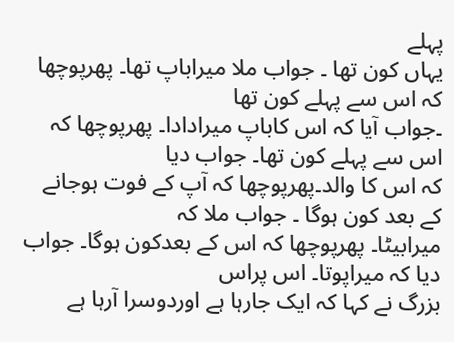پہلے
یہاں کون تھا ۔ جواب ملا میراباپ تھا۔ پھرپوچھا کہ اس سے پہلے کون تھا
۔جواب آیا کہ اس کاباپ میرادادا۔ پھرپوچھا کہ اس سے پہلے کون تھا۔ جواب دیا
کہ اس کا والد۔پھرپوچھا کہ آپ کے فوت ہوجانے کے بعد کون ہوگا ۔ جواب ملا کہ
میرابیٹا۔ پھرپوچھا کہ اس کے بعدکون ہوگا۔ جواب دیا کہ میراپوتا۔ اس پراس
بزرگ نے کہا کہ ایک جارہا ہے اوردوسرا آرہا ہے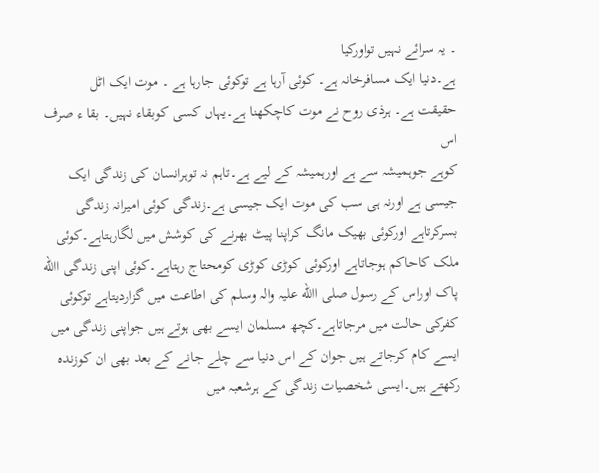۔ یہ سرائے نہیں تواورکیا
ہے۔دنیا ایک مسافرخانہ ہے۔ کوئی آرہا ہے توکوئی جارہا ہے ۔ موت ایک اٹل
حقیقت ہے۔ ہرذی روح نے موت کاچکھنا ہے۔یہاں کسی کوبقاء نہیں۔ بقا ء صرف اس
کوہے جوہمیشہ سے ہے اورہمیشہ کے لیے ہے۔تاہم نہ توہرانسان کی زندگی ایک
جیسی ہے اورنہ ہی سب کی موت ایک جیسی ہے۔زندگی کوئی امیرانہ زندگی
بسرکرتاہے اورکوئی بھیک مانگ کراپنا پیٹ بھرنے کی کوشش میں لگارہتاہے۔کوئی
ملک کاحاکم ہوجاتاہے اورکوئی کوڑی کوڑی کومحتاج رہتاہے۔کوئی اپنی زندگی االله
پاک اوراس کے رسول صلی االله علیہ والہ وسلم کی اطاعت میں گزاردیتاہے توکوئی
کفرکی حالت میں مرجاتاہے۔کچھ مسلمان ایسے بھی ہوتے ہیں جواپنی زندگی میں
ایسے کام کرجاتے ہیں جوان کے اس دنیا سے چلے جانے کے بعد بھی ان کوزندہ
رکھتے ہیں۔ایسی شخصیات زندگی کے ہرشعبہ میں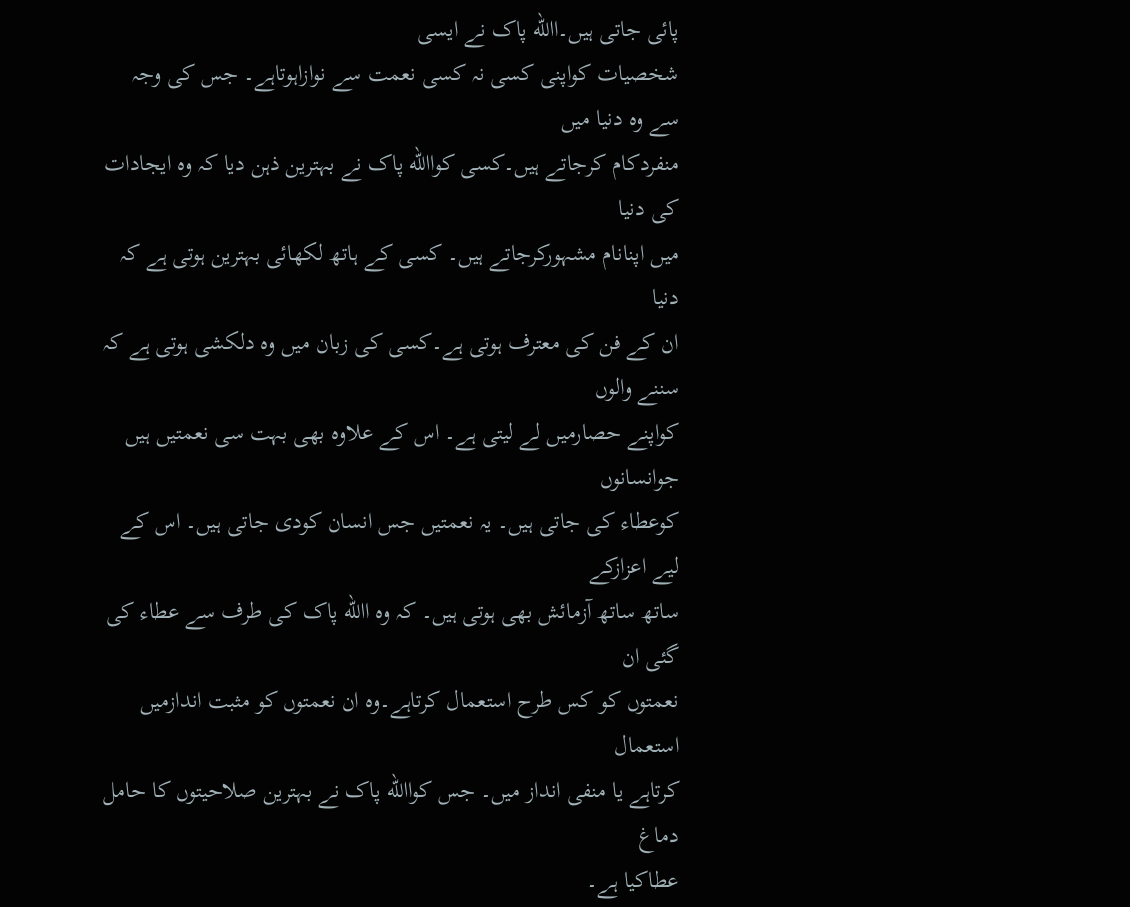پائی جاتی ہیں۔االله پاک نے ایسی
شخصیات کواپنی کسی نہ کسی نعمت سے نوازاہوتاہے۔ جس کی وجہ سے وہ دنیا میں
منفردکام کرجاتے ہیں۔کسی کواالله پاک نے بہترین ذہن دیا کہ وہ ایجادات کی دنیا
میں اپنانام مشہورکرجاتے ہیں۔ کسی کے ہاتھ لکھائی بہترین ہوتی ہے کہ دنیا
ان کے فن کی معترف ہوتی ہے۔کسی کی زبان میں وہ دلکشی ہوتی ہے کہ سننے والوں
کواپنے حصارمیں لے لیتی ہے۔ اس کے علاوہ بھی بہت سی نعمتیں ہیں جوانسانوں
کوعطاء کی جاتی ہیں۔ یہ نعمتیں جس انسان کودی جاتی ہیں۔ اس کے لیے اعزازکے
ساتھ ساتھ آزمائش بھی ہوتی ہیں۔ کہ وہ االله پاک کی طرف سے عطاء کی گئی ان
نعمتوں کو کس طرح استعمال کرتاہے۔وہ ان نعمتوں کو مثبت اندازمیں استعمال
کرتاہے یا منفی انداز میں۔ جس کواالله پاک نے بہترین صلاحیتوں کا حامل دماغ
عطاکیا ہے۔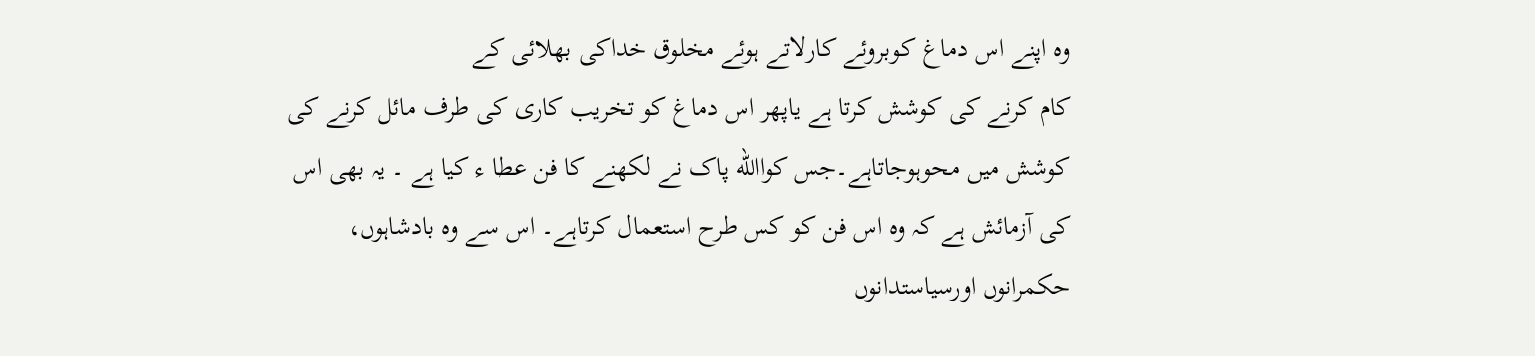وہ اپنے اس دماغ کوبروئے کارلاتے ہوئے مخلوق خداکی بھلائی کے
کام کرنے کی کوشش کرتا ہے یاپھر اس دماغ کو تخریب کاری کی طرف مائل کرنے کی
کوشش میں محوہوجاتاہے۔جس کواالله پاک نے لکھنے کا فن عطا ء کیا ہے ۔ یہ بھی اس
کی آزمائش ہے کہ وہ اس فن کو کس طرح استعمال کرتاہے۔ اس سے وہ بادشاہوں،
حکمرانوں اورسیاستدانوں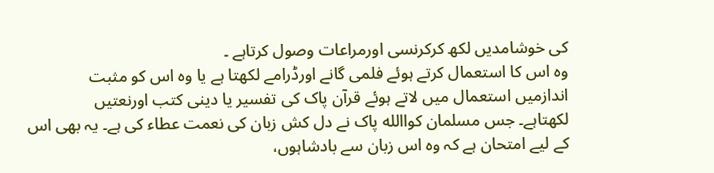کی خوشامدیں لکھ کرکرنسی اورمراعات وصول کرتاہے ۔
وہ اس کا استعمال کرتے ہوئے فلمی گانے اورڈرامے لکھتا ہے یا وہ اس کو مثبت
اندازمیں استعمال میں لاتے ہوئے قرآن پاک کی تفسیر یا دینی کتب اورنعتیں
لکھتاہے۔ جس مسلمان کواالله پاک نے دل کش زبان کی نعمت عطاء کی ہے۔ یہ بھی اس
کے لیے امتحان ہے کہ وہ اس زبان سے بادشاہوں،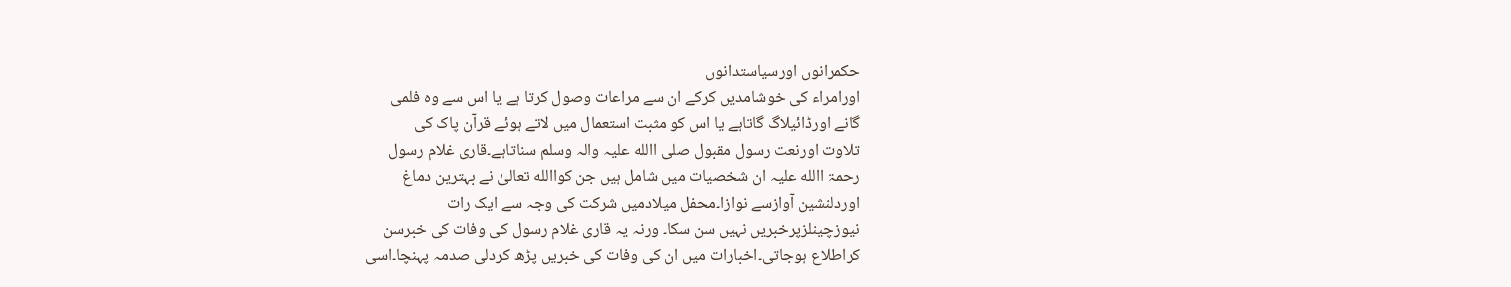حکمرانوں اورسیاستدانوں
اورامراء کی خوشامدیں کرکے ان سے مراعات وصول کرتا ہے یا اس سے وہ فلمی
گانے اورڈائیلاگ گاتاہے یا اس کو مثبت استعمال میں لاتے ہوئے قرآن پاک کی
تلاوت اورنعت رسول مقبول صلی االله علیہ والہ وسلم سناتاہے۔قاری غلام رسول
رحمۃ االله علیہ ان شخصیات میں شامل ہیں جن کواالله تعالیٰ نے بہترین دماغ
اوردلنشین آوازسے نوازا۔محفل میلادمیں شرکت کی وجہ سے ایک رات
نیوزچینلزپرخبریں نہیں سن سکا۔ ورنہ یہ قاری غلام رسول کی وفات کی خبرسن
کراطلاع ہوجاتی۔اخبارات میں ان کی وفات کی خبریں پڑھ کردلی صدمہ پہنچا۔اسی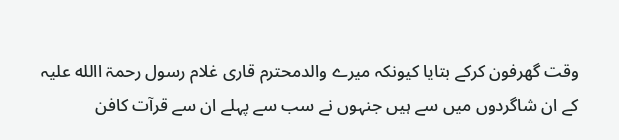وقت گھرفون کرکے بتایا کیونکہ میرے والدمحترم قاری غلام رسول رحمۃ االله علیہ
کے ان شاگردوں میں سے ہیں جنہوں نے سب سے پہلے ان سے قرآت کافن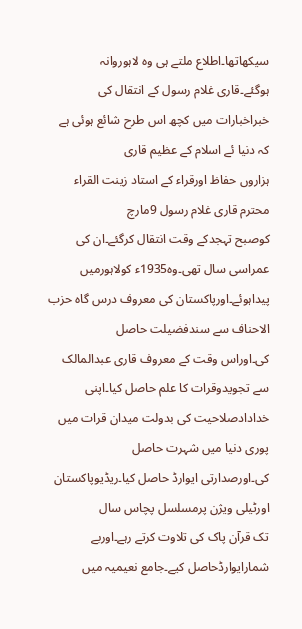سیکھاتھا۔اطلاع ملتے ہی وہ لاہوروانہ ہوگئے۔قاری غلام رسول کے انتقال کی
خبراخبارات میں کچھ اس طرح شائع ہوئی ہے کہ دنیا ئے اسلام کے عظیم قاری
ہزاروں حفاظ اورقراء کے استاد زینت القراء محترم قاری غلام رسول 9مارچ
کوصبح تہجدکے وقت انتقال کرگئے۔ان کی عمراسی سال تھی۔وہ1935ء کولاہورمیں
پیداہوئے۔اورپاکستان کی معروف درس گاہ حزب الاحناف سے سندفضیلت حاصل
کی۔اوراس وقت کے معروف قاری عبدالمالک سے تجویدوقرات کا علم حاصل کیا۔اپنی
خدادادصلاحیت کی بدولت میدان قرات میں پوری دنیا میں شہرت حاصل
کی۔اورصدارتی ایوارڈ حاصل کیا۔ریڈیوپاکستان اورٹیلی ویژن پرمسلسل پچاس سال
تک قرآن پاک کی تلاوت کرتے رہے۔اوربے شمارایوارڈحاصل کیے۔جامع نعیمیہ میں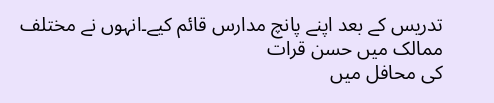تدریس کے بعد اپنے پانچ مدارس قائم کیے۔انہوں نے مختلف ممالک میں حسن قرات
کی محافل میں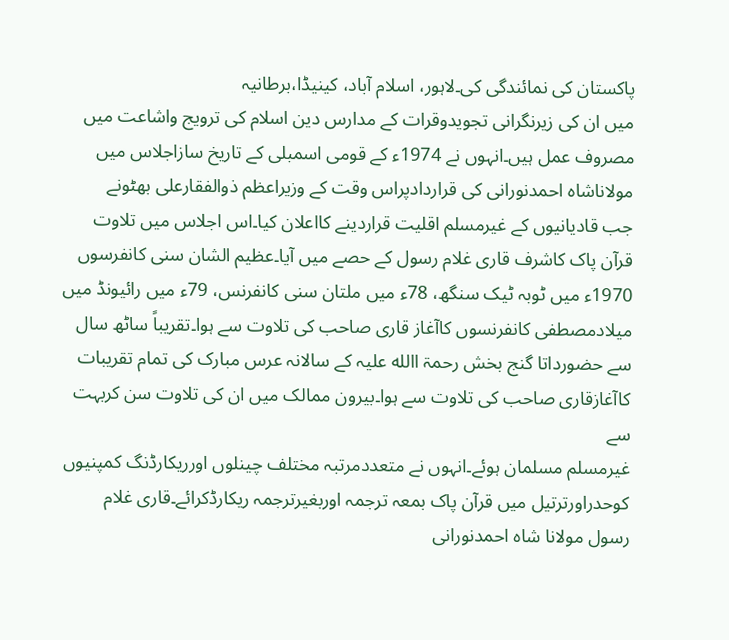پاکستان کی نمائندگی کی۔لاہور، اسلام آباد، کینیڈا،برطانیہ
میں ان کی زیرنگرانی تجویدوقرات کے مدارس دین اسلام کی ترویج واشاعت میں
مصروف عمل ہیں۔انہوں نے 1974ء کے قومی اسمبلی کے تاریخ سازاجلاس میں
مولاناشاہ احمدنورانی کی قراردادپراس وقت کے وزیراعظم ذوالفقارعلی بھٹونے
جب قادیانیوں کے غیرمسلم اقلیت قراردینے کااعلان کیا۔اس اجلاس میں تلاوت
قرآن پاک کاشرف قاری غلام رسول کے حصے میں آیا۔عظیم الشان سنی کانفرسوں
1970ء میں ٹوبہ ٹیک سنگھ، 78ء میں ملتان سنی کانفرنس، 79ء میں رائیونڈ میں
میلادمصطفی کانفرنسوں کاآغاز قاری صاحب کی تلاوت سے ہوا۔تقریباً ساٹھ سال
سے حضورداتا گنج بخش رحمۃ االله علیہ کے سالانہ عرس مبارک کی تمام تقریبات
کاآغازقاری صاحب کی تلاوت سے ہوا۔بیرون ممالک میں ان کی تلاوت سن کربہت سے
غیرمسلم مسلمان ہوئے۔انہوں نے متعددمرتبہ مختلف چینلوں اورریکارڈنگ کمپنیوں
کوحدراورترتیل میں قرآن پاک بمعہ ترجمہ اوربغیرترجمہ ریکارڈکرائے۔قاری غلام
رسول مولانا شاہ احمدنورانی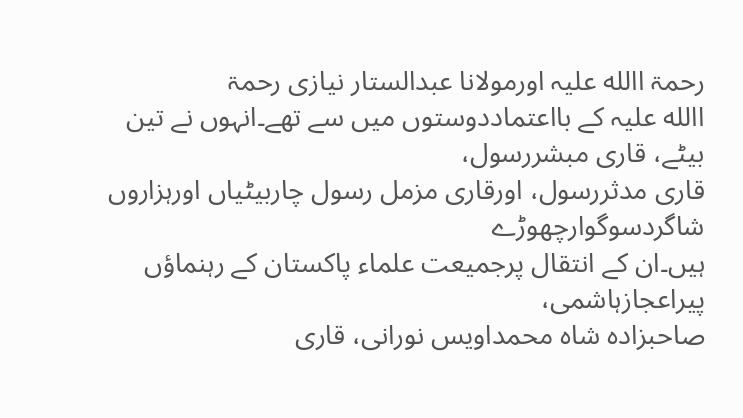رحمۃ االله علیہ اورمولانا عبدالستار نیازی رحمۃ
االله علیہ کے بااعتماددوستوں میں سے تھے۔انہوں نے تین بیٹے، قاری مبشررسول،
قاری مدثررسول، اورقاری مزمل رسول چاربیٹیاں اورہزاروں شاگردسوگوارچھوڑے
ہیں۔ان کے انتقال پرجمیعت علماء پاکستان کے رہنماؤں پیراعجازہاشمی،
صاحبزادہ شاہ محمداویس نورانی، قاری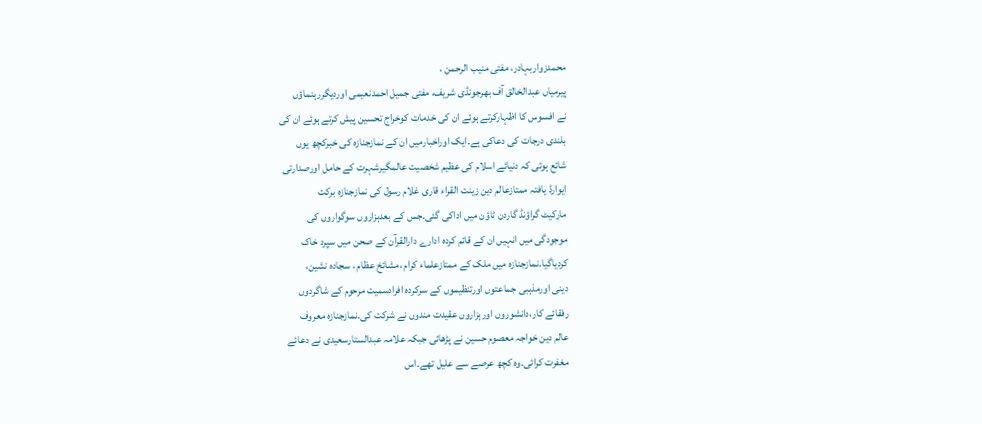محمدزواربہادر، مفتی منیب الرحمن ،
پیرمیاں عبدالخالق آف بھرجونڈی شریف، مفتی جمیل احمدنعیمی اوردیگررہنماؤں
نے افسوس کا اظہارکرتے ہوئے ان کی خدمات کوخراج تحسین پیش کرتے ہوئے ان کی
بلندی درجات کی دعاکی ہے۔ایک اوراخبارمیں ان کے نمازجنازہ کی خبرکچھ یوں
شائع ہوئی کہ دنیائے اسلام کی عظیم شخصیت عالمگیرشہرت کے حامل اورصدارتی
ایوارڈ یافتہ ممتازعالم دین زینت القراء قاری غلام رسول کی نمازجنازہ برکت
مارکیٹ گراؤنڈ گاردن ٹاؤن میں اداکی گئی۔جس کے بعدہزاروں سوگواروں کی
موجودگی میں انہیں ان کے قائم کردہ ادارے دارالقرآن کے صحن میں سپرد خاک
کردیاگیا۔نمازجنازہ میں ملک کے ممتازعلماء کرام ،مشائخ عظام ، سجادہ نشین،
دینی اورمذہبی جماعتوں اورتنظیموں کے سرکردہ افرادسمیت مرحوم کے شاگردوں
رفقائے کار،دانشوروں اورہزاروں عقیدت مندوں نے شرکت کی۔نمازجنازہ معروف
عالم دین خواجہ معصوم حسین نے پڑھائی جبکہ علامہ عبدالستارسعیدی نے دعائے
مغفرت کرائی۔وہ کچھ عرصے سے علیل تھے۔اس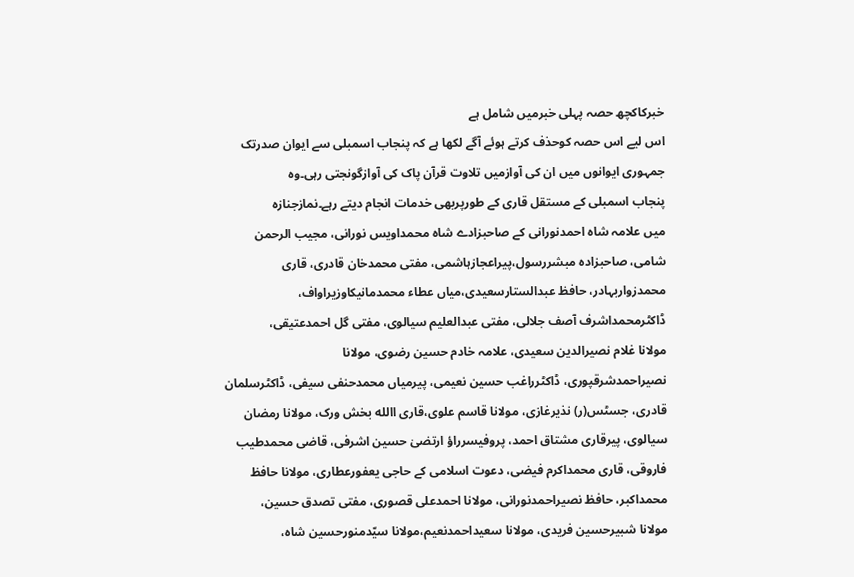خبرکاکچھ حصہ پہلی خبرمیں شامل ہے
اس لیے اس حصہ کوحذف کرتے ہوئے آگے لکھا ہے کہ پنجاب اسمبلی سے ایوان صدرتک
جمہوری ایوانوں میں ان کی آوازمیں تلاوت قرآن پاک کی آوازگونجتی رہی۔وہ
پنجاب اسمبلی کے مستقل قاری کے طورپربھی خدمات انجام دیتے رہے۔نمازجنازہ
میں علامہ شاہ احمدنورانی کے صاحبزادے شاہ محمداویس نورانی، مجیب الرحمن
شامی، صاحبزادہ مبشررسول،پیراعجازہاشمی، مفتی محمدخان قادری، قاری
محمدزواربہادر، حافظ عبدالستارسعیدی،میاں عطاء محمدمانیکاوزیراواف،
ڈاکٹرمحمداشرف آصف جلالی، مفتی عبدالعلیم سیالوی، مفتی گل احمدعتیقی،
مولانا غلام نصیرالدین سعیدی، علامہ خادم حسین رضوی، مولانا
نصیراحمدشرقپوری، ڈاکٹرراغب حسین نعیمی، پیرمیاں محمدحنفی سیفی، ڈاکٹرسلمان
قادری، جسٹس(ر) نذیرغازی، مولانا قاسم علوی،قاری االله بخش ورک، مولانا رمضان
سیالوی، پیرقاری مشتاق احمد، پروفیسرراؤ ارتضیٰ حسین اشرفی، قاضی محمدطیب
فاروقی، قاری محمداکرم فیضی، دعوت اسلامی کے حاجی یعفورعطاری، مولانا حافظ
محمداکبر، حافظ نصیراحمدنورانی، مولانا احمدعلی قصوری، مفتی تصدق حسین،
مولانا شبیرحسین فریدی، مولانا سعیداحمدنعیم،مولانا سیّدمنورحسین شاہ،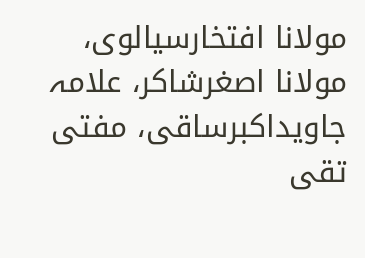مولانا افتخارسیالوی، مولانا اصغرشاکر، علامہ جاویداکبرساقی، مفتی تقی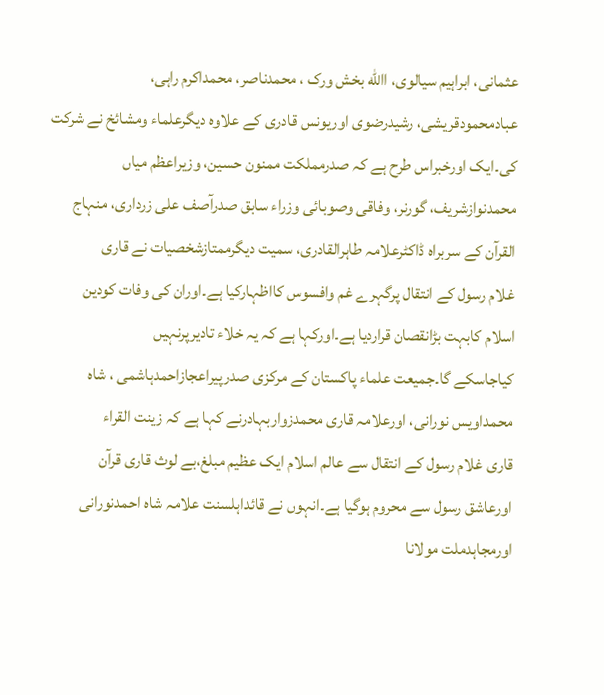عثمانی، ابراہیم سیالوی، االله بخش ورک ، محمدناصر، محمداکرم راہی،
عبادمحمودقریشی، رشیدرضوی اوریونس قادری کے علاوہ دیگرعلماء ومشائخ نے شرکت
کی۔ایک اورخبراس طرح ہے کہ صدرمملکت ممنون حسین، وزیراعظم میاں
محمدنوازشریف، گورنر، وفاقی وصوبائی وزراء سابق صدرآصف علی زرداری، منہاج
القرآن کے سربراہ ڈاکٹرعلامہ طاہرالقادری، سمیت دیگرممتازشخصیات نے قاری
غلام رسول کے انتقال پرگہرے غم وافسوس کااظہارکیا ہے۔اوران کی وفات کودین
اسلام کابہت بڑانقصان قراردیا ہے۔اورکہا ہے کہ یہ خلاء تادیرپرنہیں
کیاجاسکے گا۔جمیعت علماء پاکستان کے مرکزی صدرپیراعجازاحمدہاشمی ، شاہ
محمداویس نورانی، اورعلامہ قاری محمدزواربہادرنے کہا ہے کہ زینت القراء
قاری غلام رسول کے انتقال سے عالم اسلام ایک عظیم مبلغ،بے لوث قاری قرآن
اورعاشق رسول سے محروم ہوگیا ہے۔انہوں نے قائداہلسنت علامہ شاہ احمدنورانی
اورمجاہدملت مولانا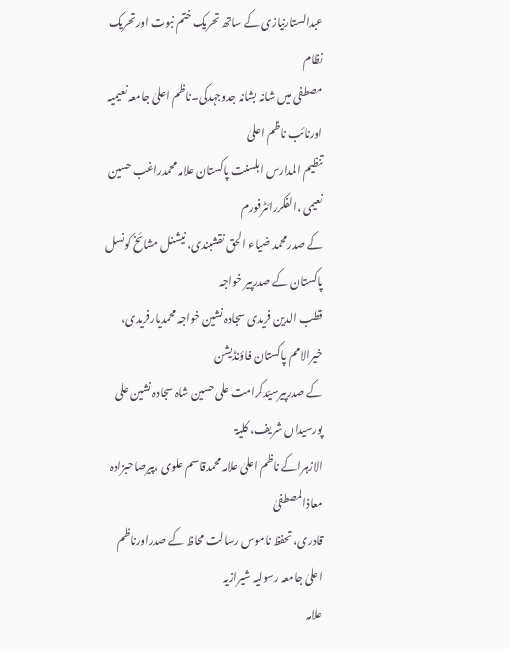عبدالستارنیازی کے ساتھ تحریک ختم نبوت اورتحریک نظام
مصطفی میں شانہ بشانہ جدوجہدکی۔ناظم اعلیٰ جامعہ نعیمیہ اورنائب ناظم اعلیٰ
تنظیم المدارس اہلسنت پاکستان علامہ محمدراغب حسین نعیمی ،الفکررائٹرفورم
کے صدرمحمد ضیاء الحق نقشبندی، نیشنل مشائخ کونسل پاکستان کے صدرپیر خواجہ
قطب الدین فریدی سجادہ نشین خواجہ محمدیارفریدی، خیرالامم پاکستان فاؤنڈیشن
کے صدرپیرسیّدکرامت علی حسین شاہ سجادہ نشین علی پورسیداں شریف، کلیۃ
الازہراکے ناظم اعلیٰ علامہ محمدقاسم علوی ،پیرصاحبزادہ معاذالمصطفیٰ
قادری، تحفظ ناموس رسالت محاظ کے صدراورناظم اعلیٰ جامعہ رسولیہ شیرازیہ
علامہ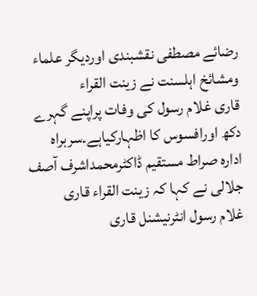رضائے مصطفی نقشبندی اوردیگر علماء ومشائخ اہلسنت نے زینت القراء
قاری غلام رسول کی وفات پراپنے گہرے دکھ اورافسوس کا اظہارکیاہے۔سربراہ
ادارہ صراط مستقیم ڈاکٹرمحمداشرف آصف جلالی نے کہا کہ زینت القراء قاری
غلام رسول انٹرنیشنل قاری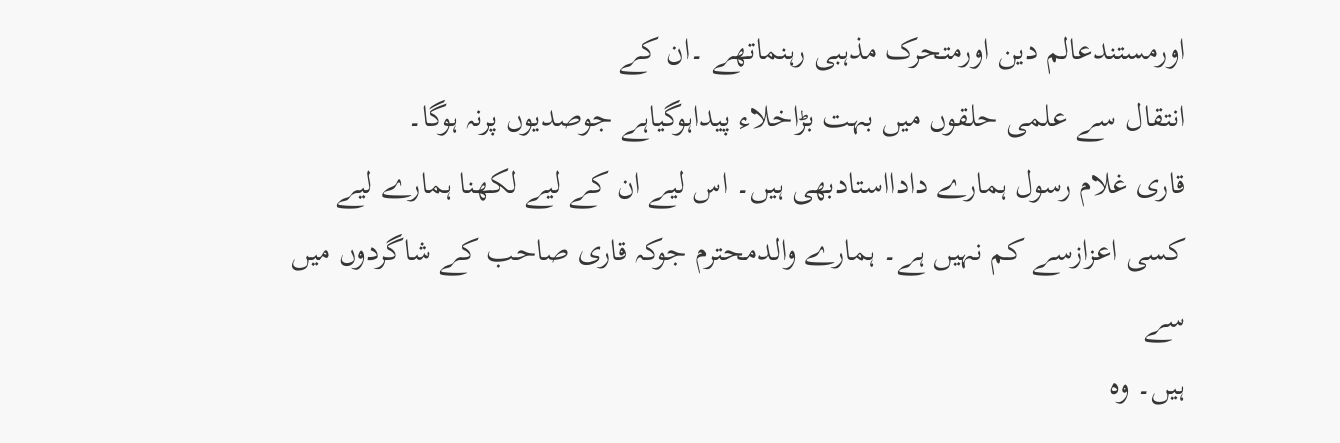اورمستندعالم دین اورمتحرک مذہبی رہنماتھے ۔ان کے
انتقال سے علمی حلقوں میں بہت بڑاخلاء پیداہوگیاہے جوصدیوں پرنہ ہوگا۔
قاری غلام رسول ہمارے دادااستادبھی ہیں۔ اس لیے ان کے لیے لکھنا ہمارے لیے
کسی اعزازسے کم نہیں ہے۔ ہمارے والدمحترم جوکہ قاری صاحب کے شاگردوں میں سے
ہیں۔ وہ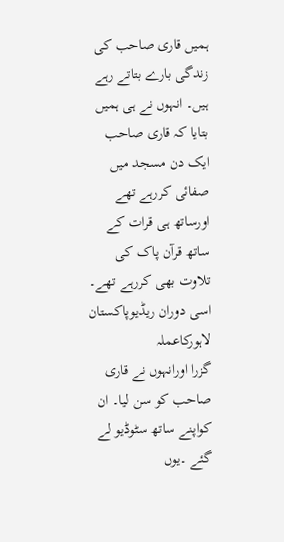ہمیں قاری صاحب کی زندگی بارے بتاتے رہے ہیں۔ انہوں نے ہی ہمیں
بتایا کہ قاری صاحب ایک دن مسجد میں صفائی کررہے تھے اورساتھ ہی قرات کے
ساتھ قرآن پاک کی تلاوت بھی کررہے تھے۔ اسی دوران ریڈیوپاکستان لاہورکاعملہ
گزرا اورانہوں نے قاری صاحب کو سن لیا۔ ان کواپنے ساتھ سٹوڈیو لے گئے ۔یوں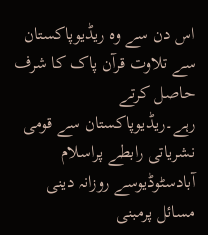اس دن سے وہ ریڈیوپاکستان سے تلاوت قرآن پاک کا شرف حاصل کرتے
رہے۔ریڈیوپاکستان سے قومی نشریاتی رابطے پراسلام آبادسٹوڈیوسے روزانہ دینی
مسائل پرمبنی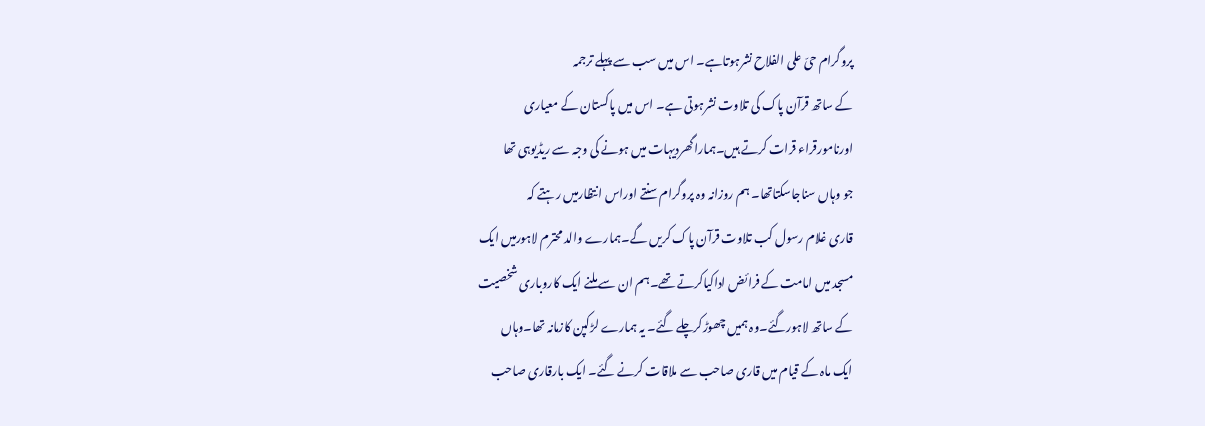پروگرام حیّ علی الفلاح نشرہوتاہے۔ اس میں سب سے پہلے ترجمہ
کے ساتھ قرآن پاک کی تلاوت نشرہوتی ہے۔ اس میں پاکستان کے معیاری
اورنامورقراء قرات کرتے ہیں۔ہماراگھردیہات میں ہونے کی وجہ سے ریڈیوہی تھا
جو وہاں سناجاسکتاتھا۔ ہم روزانہ وہ پروگرام سنتے اوراس انتظارمیں رہتے کہ
قاری غلام رسول کب تلاوت قرآن پاک کریں گے۔ہمارے والد محترم لاہورمیں ایک
مسجد میں امامت کے فرائض اداکیاکرتے تھے۔ہم ان سے ملنے ایک کاروباری شخصیت
کے ساتھ لاہورگئے۔وہ ہمیں چھوڑکرچلے گئے۔ یہ ہمارے لڑکپن کازمانہ تھا۔وہاں
ایک ماہ کے قیام میں قاری صاحب سے ملاقات کرنے گئے۔ ایک بارقاری صاحب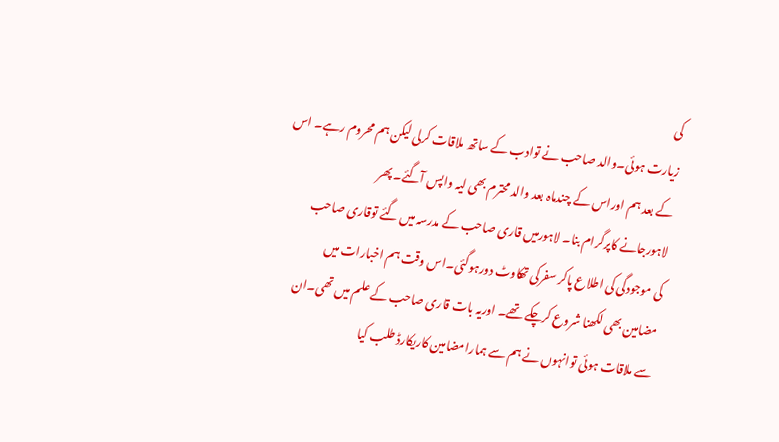کی
زیارت ہوئی۔والد صاحب نے توادب کے ساتھ ملاقات کرلی لیکن ہم محروم رہے۔ اس
کے بعد ہم اوراس کے چندماہ بعد والد محترم بھی لیہ واپس آگئے۔ پھر
لاہورجانے کاپرگرام بنا۔ لاہورمیں قاری صاحب کے مدرسہ میں گئے توقاری صاحب
کی موجودگی کی اطلاع پاکر سفرکی تھکاوٹ دورہوگئی۔اس وقت ہم اخبارات میں
مضامین بھی لکھنا شروع کرچکے تھے۔ اوریہ بات قاری صاحب کے علم میں تھی۔ان
سے ملاقات ہوئی توانہوں نے ہم سے ہمارامضامین کاریکارڈ طلب کیا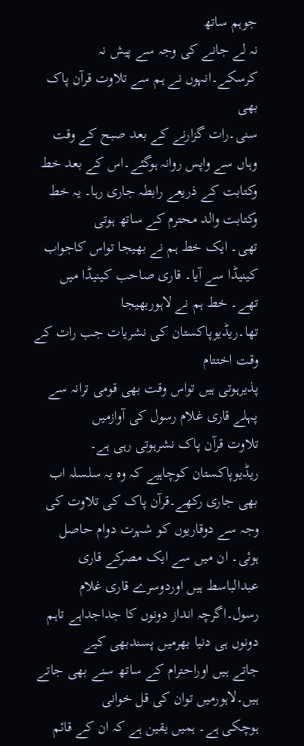جوہم ساتھ
نہ لے جانے کی وجہ سے پیش نہ کرسکے۔انہوں نے ہم سے تلاوت قرآن پاک بھی
سنی۔رات گزارنے کے بعد صبح کے وقت وہاں سے واپس روانہ ہوگئے۔اس کے بعد خط
وکتابت کے ذریعے رابطہ جاری رہا۔ یہ خط وکتابت والد محترم کے ساتھ ہوتی
تھی۔ ایک خط ہم نے بھیجا تواس کاجواب کینیڈا سے آیا۔ قاری صاحب کینیڈا میں
تھے۔ خط ہم نے لاہوربھیجا تھا۔ریڈیوپاکستان کی نشریات جب رات کے وقت اختتام
پذیرہوتی ہیں تواس وقت بھی قومی ترانہ سے پہلے قاری غلام رسول کی آوازمیں
تلاوت قرآن پاک نشرہوتی رہی ہے۔ ریڈیوپاکستان کوچاہیے کہ وہ یہ سلسلہ اب
بھی جاری رکھے۔قرآن پاک کی تلاوت کی وجہ سے دوقاریوں کو شہرت دوام حاصل
ہوئی۔ ان میں سے ایک مصرکے قاری عبدالباسط ہیں اوردوسرے قاری غلام
رسول۔اگرچہ انداز دونوں کا جداجداہے تاہم دونوں ہی دنیا بھرمیں پسندبھی کیے
جاتے ہیں اوراحترام کے ساتھ سنے بھی جاتے ہیں۔لاہورمیں توان کی قل خوانی
ہوچکی ہے۔ ہمیں یقین ہے کہ ان کے قائم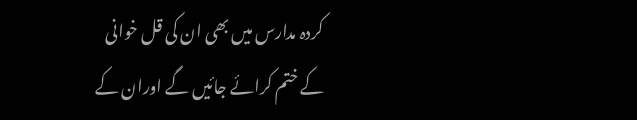کردہ مدارس میں بھی ان کی قل خوانی
کے ختم کرائے جائیں گے اوران کے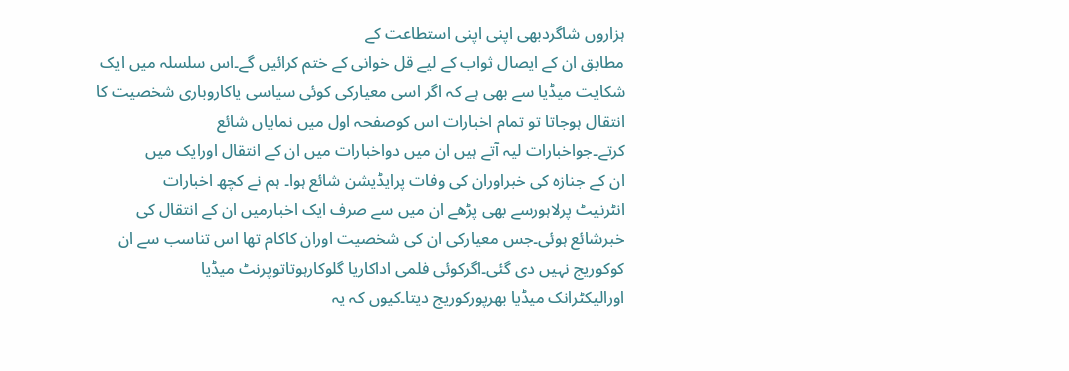ہزاروں شاگردبھی اپنی اپنی استطاعت کے
مطابق ان کے ایصال ثواب کے لیے قل خوانی کے ختم کرائیں گے۔اس سلسلہ میں ایک
شکایت میڈیا سے بھی ہے کہ اگر اسی معیارکی کوئی سیاسی یاکاروباری شخصیت کا
انتقال ہوجاتا تو تمام اخبارات اس کوصفحہ اول میں نمایاں شائع
کرتے۔جواخبارات لیہ آتے ہیں ان میں دواخبارات میں ان کے انتقال اورایک میں
ان کے جنازہ کی خبراوران کی وفات پرایڈیشن شائع ہوا۔ ہم نے کچھ اخبارات
انٹرنیٹ پرلاہورسے بھی پڑھے ان میں سے صرف ایک اخبارمیں ان کے انتقال کی
خبرشائع ہوئی۔جس معیارکی ان کی شخصیت اوران کاکام تھا اس تناسب سے ان
کوکوریج نہیں دی گئی۔اگرکوئی فلمی اداکاریا گلوکارہوتاتوپرنٹ میڈیا
اورالیکٹرانک میڈیا بھرپورکوریج دیتا۔کیوں کہ یہ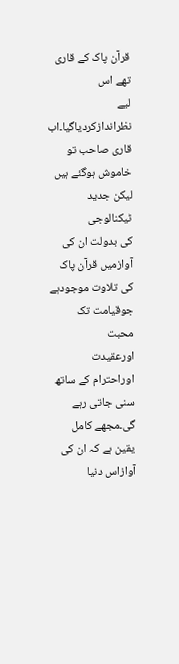قرآن پاک کے قاری تھے اس
لیے نظراندازکردیاگیا۔اب قاری صاحب تو خاموش ہوگئے ہیں لیکن جدید ٹیکنالوجی
کی بدولت ان کی آوازمیں قرآن پاک کی تلاوت موجودہے جوقیامت تک محبت
اورعقیدت اوراحترام کے ساتھ سنی جاتی رہے گی۔مجھے کامل یقین ہے کہ ان کی
آوازاس دنیا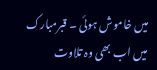میں خاموش ہوئی ۔ قبرمبارک میں اب بھی وہ تلاوت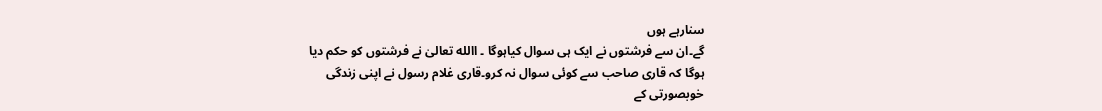سنارہے ہوں
گے۔ان سے فرشتوں نے ایک ہی سوال کیاہوگا ۔ االله تعالیٰ نے فرشتوں کو حکم دیا
ہوگا کہ قاری صاحب سے کوئی سوال نہ کرو۔قاری غلام رسول نے اپنی زندگی
خوبصورتی کے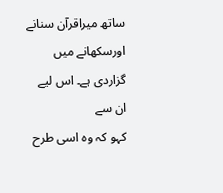ساتھ میراقرآن سنانے اورسکھانے میں گزاردی ہے۔ اس لیے ان سے
کہو کہ وہ اسی طرح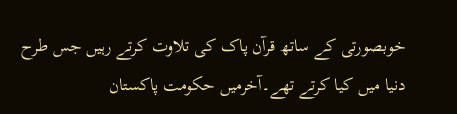خوبصورتی کے ساتھ قرآن پاک کی تلاوت کرتے رہیں جس طرح
دنیا میں کیا کرتے تھے۔آخرمیں حکومت پاکستان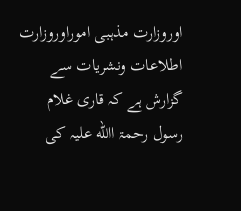اوروزارت مذہبی اموراوروزارت
اطلاعات ونشریات سے گزارش ہے کہ قاری غلام رسول رحمۃ االله علیہ کی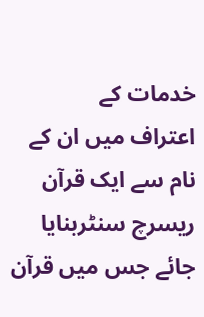خدمات کے
اعتراف میں ان کے نام سے ایک قرآن ریسرچ سنٹربنایا جائے جس میں قرآن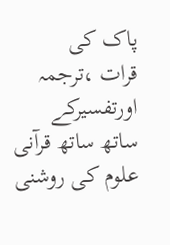پاک کی
قرات ،ترجمہ اورتفسیرکے ساتھ ساتھ قرآنی علوم کی روشنی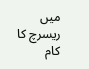میں ریسرچ کا کام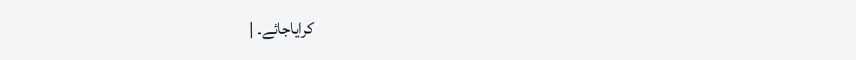کرایاجائے۔ |